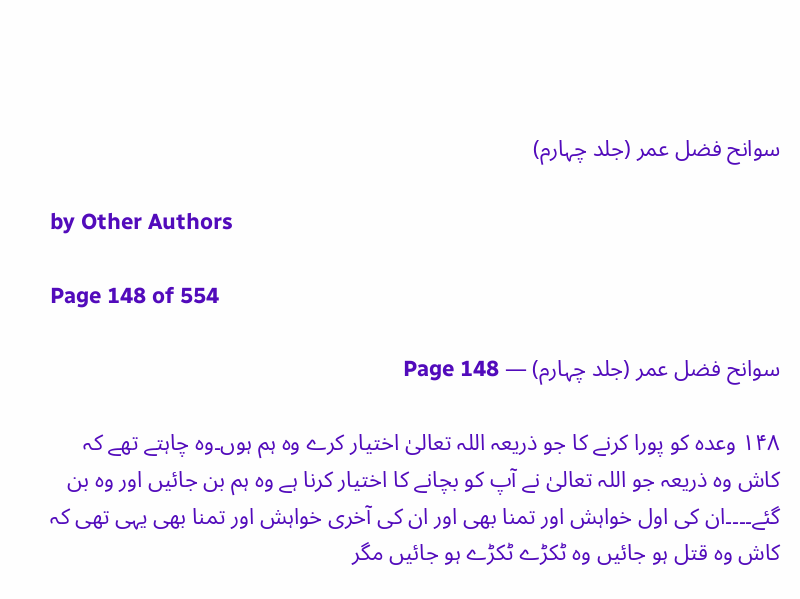سوانح فضل عمر (جلد چہارم)

by Other Authors

Page 148 of 554

سوانح فضل عمر (جلد چہارم) — Page 148

۱۴۸ وعدہ کو پورا کرنے کا جو ذریعہ اللہ تعالیٰ اختیار کرے وہ ہم ہوں۔وہ چاہتے تھے کہ کاش وہ ذریعہ جو اللہ تعالیٰ نے آپ کو بچانے کا اختیار کرنا ہے وہ ہم بن جائیں اور وہ بن گئے۔۔۔۔ان کی اول خواہش اور تمنا بھی اور ان کی آخری خواہش اور تمنا بھی یہی تھی کہ کاش وہ قتل ہو جائیں وہ ٹکڑے ٹکڑے ہو جائیں مگر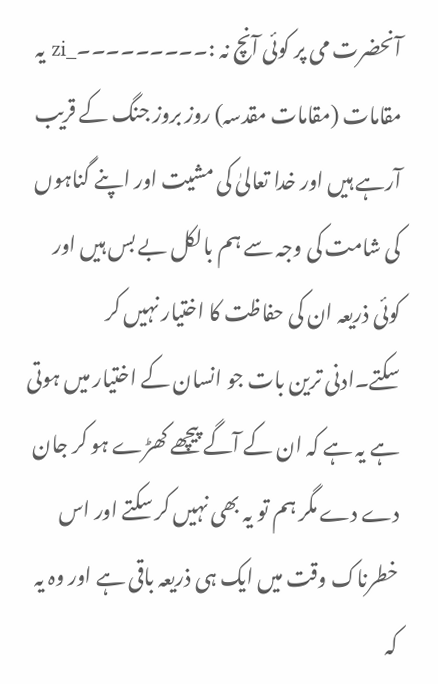آنحضرت می پر کوئی آنچ نہ :۔۔۔۔۔۔۔۔۔_zi یہ مقامات (مقامات مقدسہ) روز بروز جنگ کے قریب آرہے ہیں اور خدا تعالیٰ کی مشیت اور اپنے گناہوں کی شامت کی وجہ سے ہم بالکل بے بس ہیں اور کوئی ذریعہ ان کی حفاظت کا اختیار نہیں کر سکتے۔ادنی ترین بات جو انسان کے اختیار میں ہوتی ہے یہ ہے کہ ان کے آگے پیچھے کھڑے ہو کر جان دے دے مگر ہم تو یہ بھی نہیں کر سکتے اور اس خطرناک وقت میں ایک ہی ذریعہ باقی ہے اور وہ یہ کہ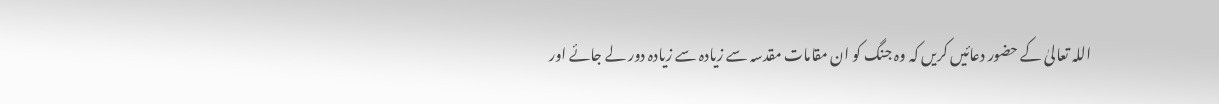اللہ تعالیٰ کے حضور دعائیں کریں کہ وہ جنگ کو ان مقامات مقدسہ سے زیادہ سے زیادہ دور لے جائے اور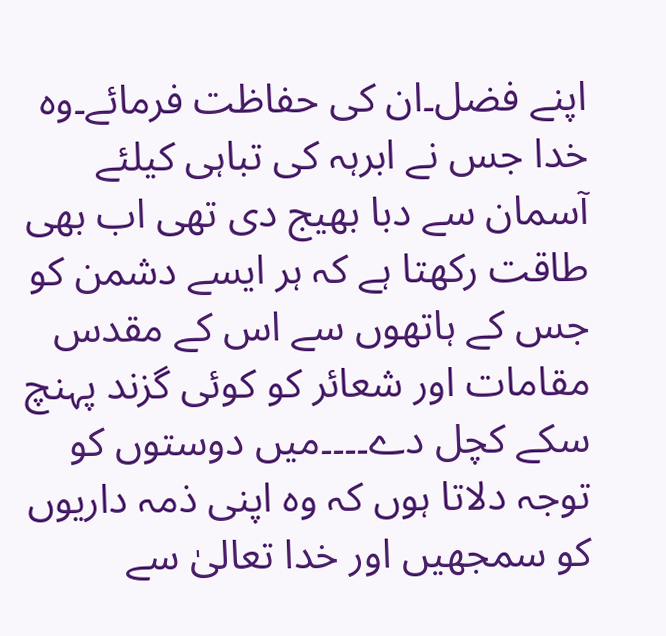اپنے فضل۔ان کی حفاظت فرمائے۔وہ خدا جس نے ابرہہ کی تباہی کیلئے آسمان سے دبا بھیج دی تھی اب بھی طاقت رکھتا ہے کہ ہر ایسے دشمن کو جس کے ہاتھوں سے اس کے مقدس مقامات اور شعائر کو کوئی گزند پہنچ سکے کچل دے۔۔۔۔میں دوستوں کو توجہ دلاتا ہوں کہ وہ اپنی ذمہ داریوں کو سمجھیں اور خدا تعالیٰ سے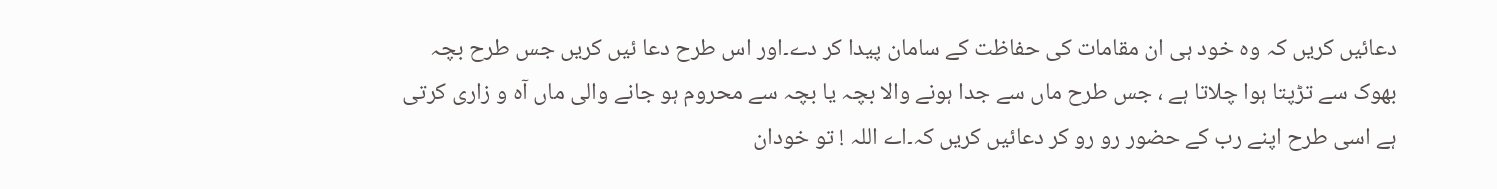دعائیں کریں کہ وہ خود ہی ان مقامات کی حفاظت کے سامان پیدا کر دے۔اور اس طرح دعا ئیں کریں جس طرح بچہ بھوک سے تڑپتا ہوا چلاتا ہے ، جس طرح ماں سے جدا ہونے والا بچہ یا بچہ سے محروم ہو جانے والی ماں آہ و زاری کرتی ہے اسی طرح اپنے رب کے حضور رو رو کر دعائیں کریں کہ۔اے اللہ ! تو خودان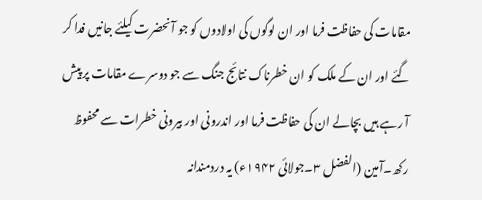مقامات کی حفاظت فرما اور ان لوگوں کی اولادوں کو جو آنحضرت کیلئے جانیں فدا کر گئے اور ان کے ملک کو ان خطرناک نتائج جنگ سے جو دوسرے مقامات پر پیش آ رہے ہیں بچالے ان کی حفاظت فرما اور اندرونی اور بیرونی خطرات سے محفوظ رکھ۔آمین (الفضل ۳۔جولائی ۱۹۴۲ء) یہ دردمندانہ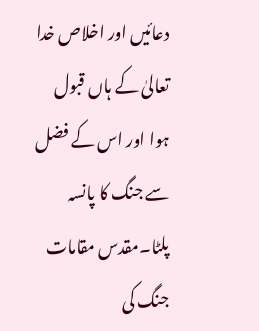دعائیں اور اخلاص خدا تعالیٰ کے ہاں قبول ہوا اور اس کے فضل سے جنگ کا پانسہ پلٹا۔مقدس مقامات جنگ کی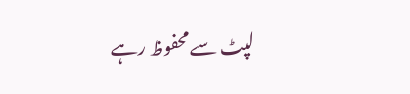لپٹ سے محفوظ رہے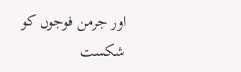اور جرمن فوجوں کو شکست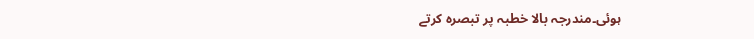ہوئی۔مندرجہ بالا خطبہ پر تبصرہ کرتے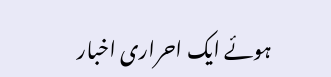ہوئے ایک احراری اخبار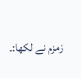زمزم نے لکھا:۔